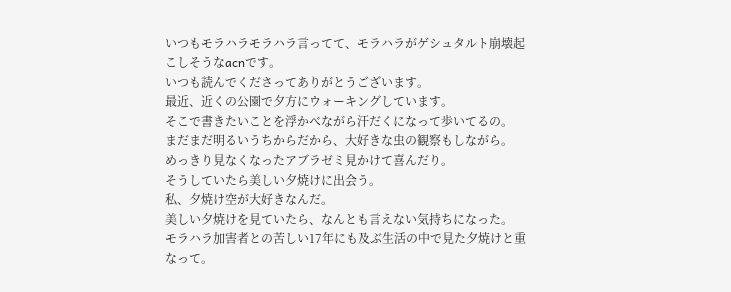いつもモラハラモラハラ言ってて、モラハラがゲシュタルト崩壊起こしそうなacnです。
いつも読んでくださってありがとうございます。
最近、近くの公園で夕方にウォーキングしています。
そこで書きたいことを浮かべながら汗だくになって歩いてるの。
まだまだ明るいうちからだから、大好きな虫の観察もしながら。
めっきり見なくなったアブラゼミ見かけて喜んだり。
そうしていたら美しい夕焼けに出会う。
私、夕焼け空が大好きなんだ。
美しい夕焼けを見ていたら、なんとも言えない気持ちになった。
モラハラ加害者との苦しい17年にも及ぶ生活の中で見た夕焼けと重なって。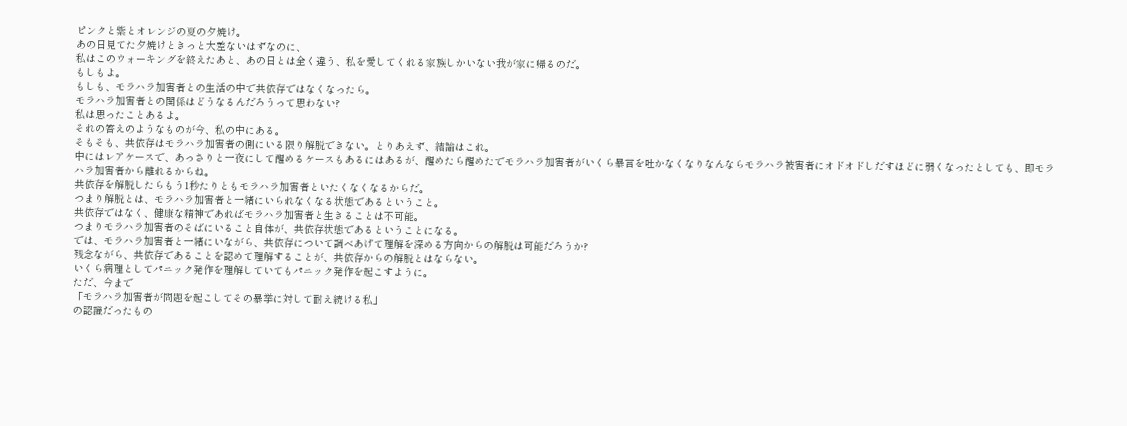ピンクと紫とオレンジの夏の夕焼け。
あの日見てた夕焼けときっと大差ないはずなのに、
私はこのウォーキングを終えたあと、あの日とは全く違う、私を愛してくれる家族しかいない我が家に帰るのだ。
もしもよ。
もしも、モラハラ加害者との生活の中で共依存ではなくなったら。
モラハラ加害者との関係はどうなるんだろうって思わない?
私は思ったことあるよ。
それの答えのようなものが今、私の中にある。
そもそも、共依存はモラハラ加害者の側にいる限り解脱できない。とりあえず、結論はこれ。
中にはレアケースで、あっさりと一夜にして醒めるケースもあるにはあるが、醒めたら醒めたでモラハラ加害者がいくら暴言を吐かなくなりなんならモラハラ被害者にオドオドしだすほどに弱くなったとしても、即モラハラ加害者から離れるからね。
共依存を解脱したらもう1秒たりともモラハラ加害者といたくなくなるからだ。
つまり解脱とは、モラハラ加害者と一緒にいられなくなる状態であるということ。
共依存ではなく、健康な精神であればモラハラ加害者と生きることは不可能。
つまりモラハラ加害者のそばにいること自体が、共依存状態であるということになる。
では、モラハラ加害者と一緒にいながら、共依存について調べあげて理解を深める方向からの解脱は可能だろうか?
残念ながら、共依存であることを認めて理解することが、共依存からの解脱とはならない。
いくら病理としてパニック発作を理解していてもパニック発作を起こすように。
ただ、今まで
「モラハラ加害者が問題を起こしてその暴挙に対して耐え続ける私」
の認識だったもの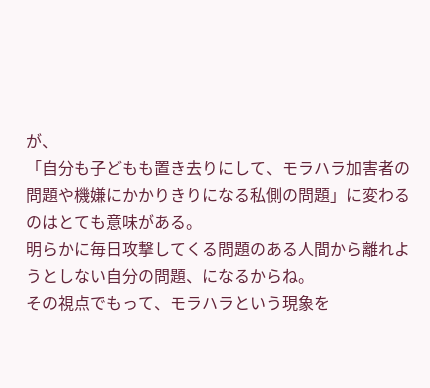が、
「自分も子どもも置き去りにして、モラハラ加害者の問題や機嫌にかかりきりになる私側の問題」に変わるのはとても意味がある。
明らかに毎日攻撃してくる問題のある人間から離れようとしない自分の問題、になるからね。
その視点でもって、モラハラという現象を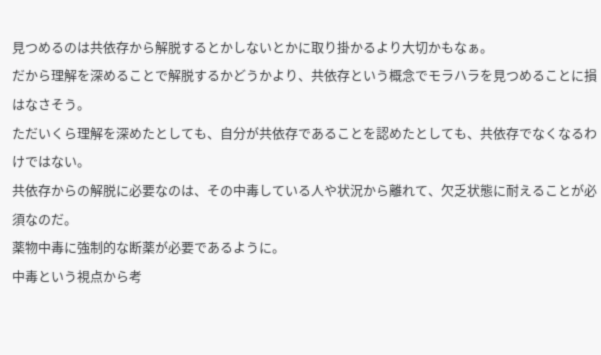見つめるのは共依存から解脱するとかしないとかに取り掛かるより大切かもなぁ。
だから理解を深めることで解脱するかどうかより、共依存という概念でモラハラを見つめることに損はなさそう。
ただいくら理解を深めたとしても、自分が共依存であることを認めたとしても、共依存でなくなるわけではない。
共依存からの解脱に必要なのは、その中毒している人や状況から離れて、欠乏状態に耐えることが必須なのだ。
薬物中毒に強制的な断薬が必要であるように。
中毒という視点から考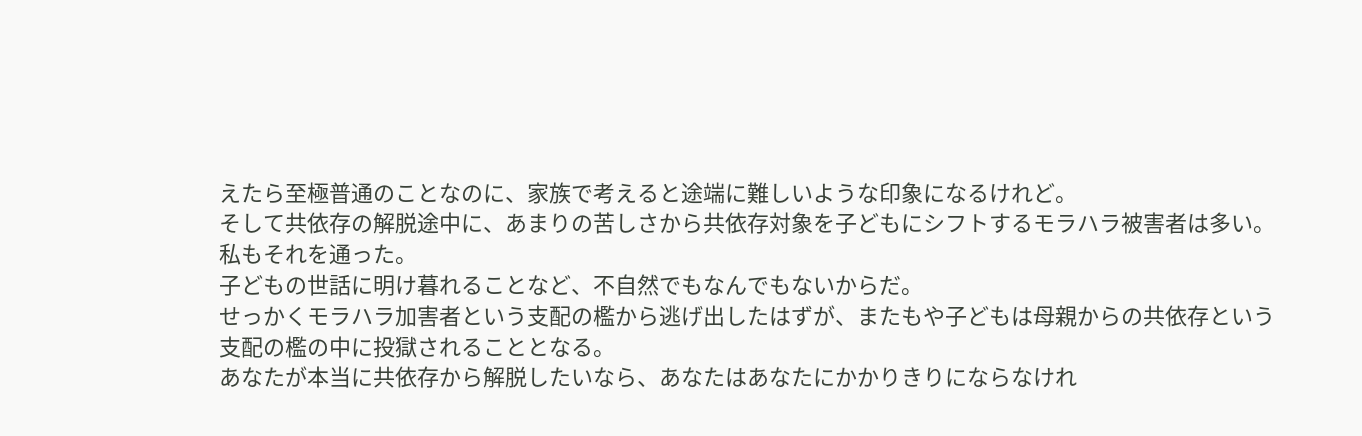えたら至極普通のことなのに、家族で考えると途端に難しいような印象になるけれど。
そして共依存の解脱途中に、あまりの苦しさから共依存対象を子どもにシフトするモラハラ被害者は多い。
私もそれを通った。
子どもの世話に明け暮れることなど、不自然でもなんでもないからだ。
せっかくモラハラ加害者という支配の檻から逃げ出したはずが、またもや子どもは母親からの共依存という支配の檻の中に投獄されることとなる。
あなたが本当に共依存から解脱したいなら、あなたはあなたにかかりきりにならなけれ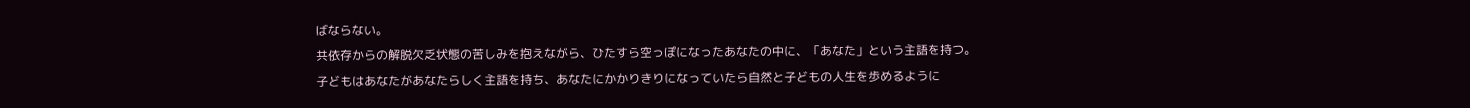ばならない。
共依存からの解脱欠乏状態の苦しみを抱えながら、ひたすら空っぽになったあなたの中に、「あなた」という主語を持つ。
子どもはあなたがあなたらしく主語を持ち、あなたにかかりきりになっていたら自然と子どもの人生を歩めるように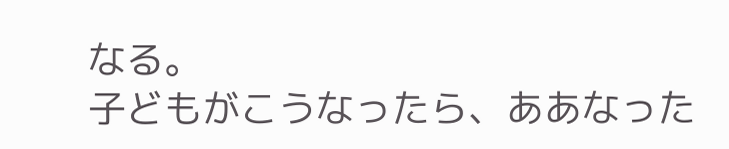なる。
子どもがこうなったら、ああなった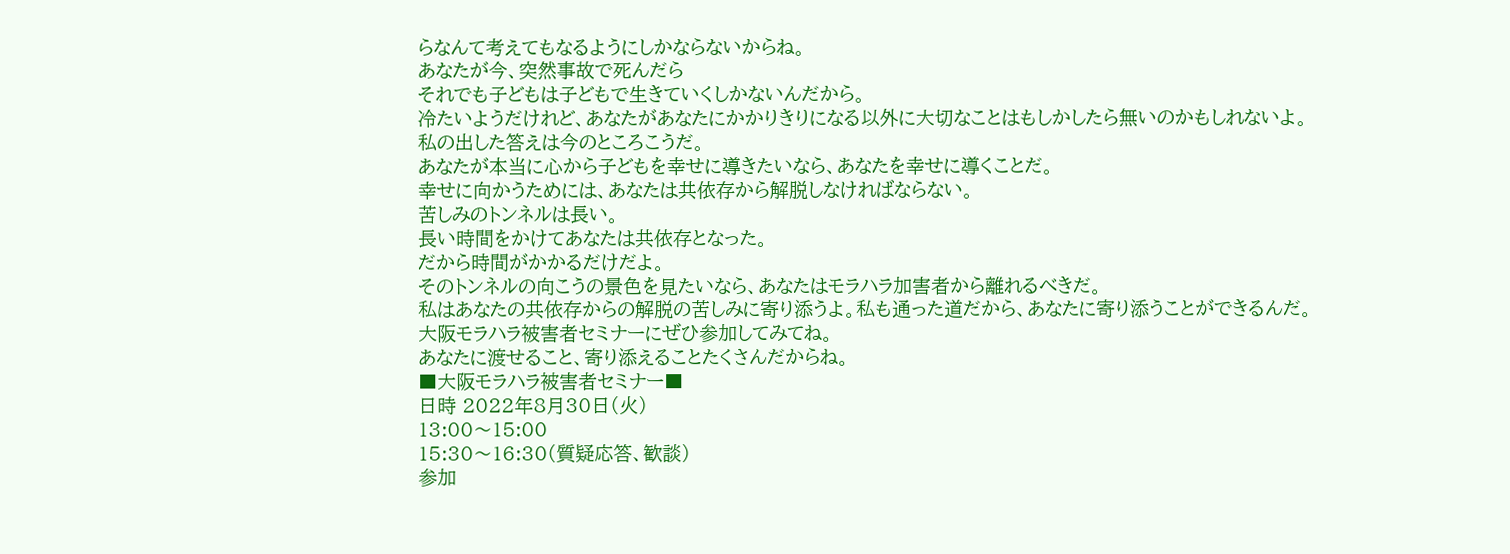らなんて考えてもなるようにしかならないからね。
あなたが今、突然事故で死んだら
それでも子どもは子どもで生きていくしかないんだから。
冷たいようだけれど、あなたがあなたにかかりきりになる以外に大切なことはもしかしたら無いのかもしれないよ。
私の出した答えは今のところこうだ。
あなたが本当に心から子どもを幸せに導きたいなら、あなたを幸せに導くことだ。
幸せに向かうためには、あなたは共依存から解脱しなければならない。
苦しみのトンネルは長い。
長い時間をかけてあなたは共依存となった。
だから時間がかかるだけだよ。
そのトンネルの向こうの景色を見たいなら、あなたはモラハラ加害者から離れるべきだ。
私はあなたの共依存からの解脱の苦しみに寄り添うよ。私も通った道だから、あなたに寄り添うことができるんだ。
大阪モラハラ被害者セミナーにぜひ参加してみてね。
あなたに渡せること、寄り添えることたくさんだからね。
■大阪モラハラ被害者セミナー■
日時 2022年8月30日(火)
13:00〜15:00
15:30〜16:30(質疑応答、歓談)
参加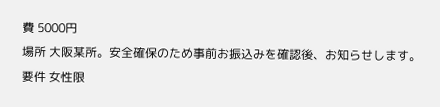費 5000円
場所 大阪某所。安全確保のため事前お振込みを確認後、お知らせします。
要件 女性限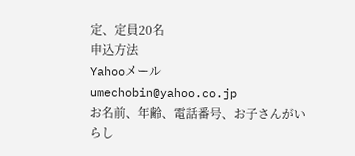定、定員20名
申込方法
Yahooメール
umechobin@yahoo.co.jp
お名前、年齢、電話番号、お子さんがいらし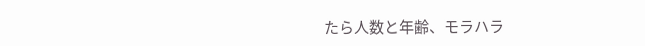たら人数と年齢、モラハラ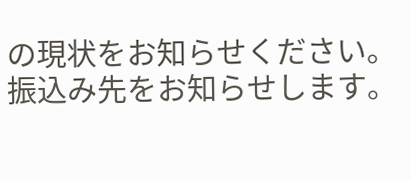の現状をお知らせください。
振込み先をお知らせします。